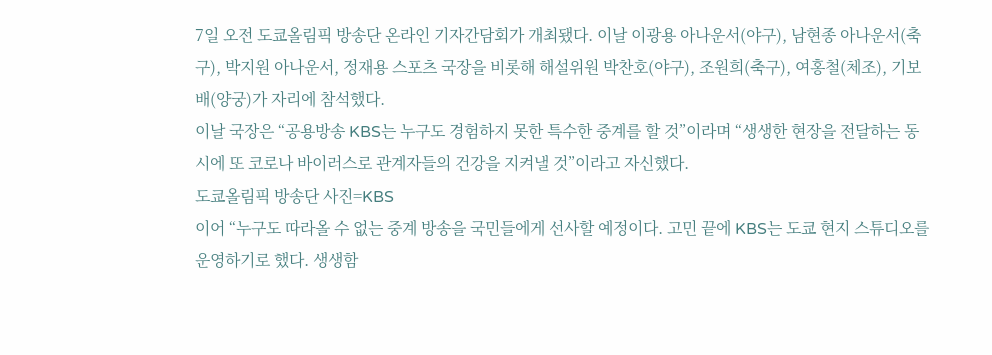7일 오전 도쿄올림픽 방송단 온라인 기자간담회가 개최됐다. 이날 이광용 아나운서(야구), 남현종 아나운서(축구), 박지원 아나운서, 정재용 스포츠 국장을 비롯해 해설위원 박찬호(야구), 조원희(축구), 여홍철(체조), 기보배(양궁)가 자리에 참석했다.
이날 국장은 “공용방송 KBS는 누구도 경험하지 못한 특수한 중계를 할 것”이라며 “생생한 현장을 전달하는 동시에 또 코로나 바이러스로 관계자들의 건강을 지켜낼 것”이라고 자신했다.
도쿄올림픽 방송단 사진=KBS
이어 “누구도 따라올 수 없는 중계 방송을 국민들에게 선사할 예정이다. 고민 끝에 KBS는 도쿄 현지 스튜디오를 운영하기로 했다. 생생함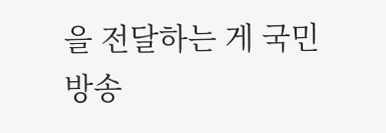을 전달하는 게 국민방송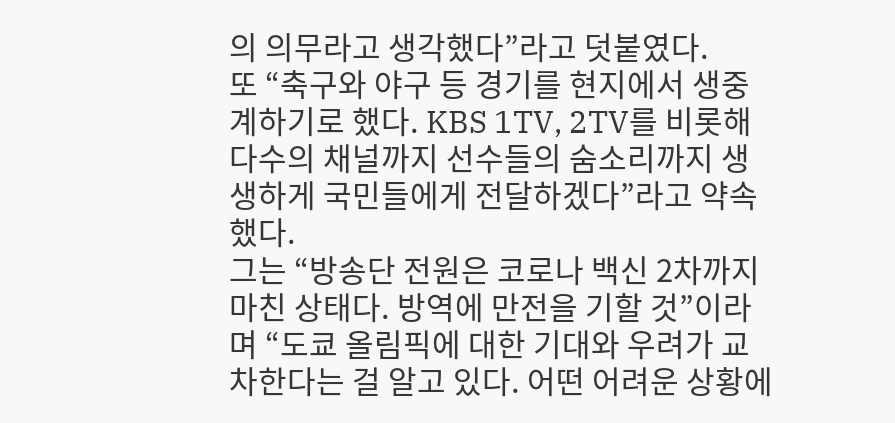의 의무라고 생각했다”라고 덧붙였다.
또 “축구와 야구 등 경기를 현지에서 생중계하기로 했다. KBS 1TV, 2TV를 비롯해 다수의 채널까지 선수들의 숨소리까지 생생하게 국민들에게 전달하겠다”라고 약속했다.
그는 “방송단 전원은 코로나 백신 2차까지 마친 상태다. 방역에 만전을 기할 것”이라며 “도쿄 올림픽에 대한 기대와 우려가 교차한다는 걸 알고 있다. 어떤 어려운 상황에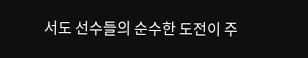서도 선수들의 순수한 도전이 주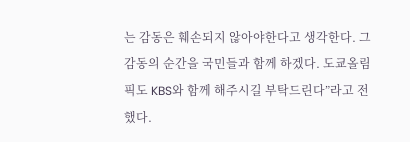는 감동은 훼손되지 않아야한다고 생각한다. 그 감동의 순간을 국민들과 함께 하겠다. 도쿄올림픽도 KBS와 함께 해주시길 부탁드린다”라고 전했다.